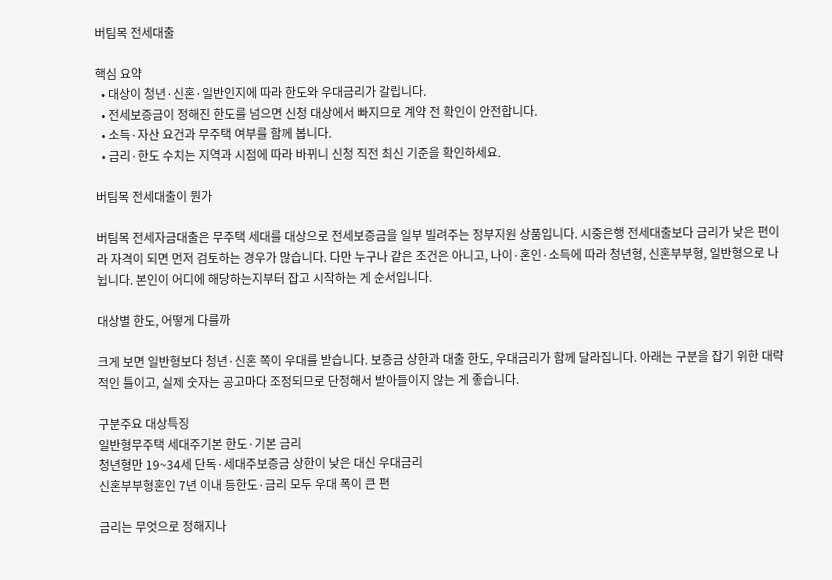버팀목 전세대출

핵심 요약
  • 대상이 청년·신혼·일반인지에 따라 한도와 우대금리가 갈립니다.
  • 전세보증금이 정해진 한도를 넘으면 신청 대상에서 빠지므로 계약 전 확인이 안전합니다.
  • 소득·자산 요건과 무주택 여부를 함께 봅니다.
  • 금리·한도 수치는 지역과 시점에 따라 바뀌니 신청 직전 최신 기준을 확인하세요.

버팀목 전세대출이 뭔가

버팀목 전세자금대출은 무주택 세대를 대상으로 전세보증금을 일부 빌려주는 정부지원 상품입니다. 시중은행 전세대출보다 금리가 낮은 편이라 자격이 되면 먼저 검토하는 경우가 많습니다. 다만 누구나 같은 조건은 아니고, 나이·혼인·소득에 따라 청년형, 신혼부부형, 일반형으로 나뉩니다. 본인이 어디에 해당하는지부터 잡고 시작하는 게 순서입니다.

대상별 한도, 어떻게 다를까

크게 보면 일반형보다 청년·신혼 쪽이 우대를 받습니다. 보증금 상한과 대출 한도, 우대금리가 함께 달라집니다. 아래는 구분을 잡기 위한 대략적인 틀이고, 실제 숫자는 공고마다 조정되므로 단정해서 받아들이지 않는 게 좋습니다.

구분주요 대상특징
일반형무주택 세대주기본 한도·기본 금리
청년형만 19~34세 단독·세대주보증금 상한이 낮은 대신 우대금리
신혼부부형혼인 7년 이내 등한도·금리 모두 우대 폭이 큰 편

금리는 무엇으로 정해지나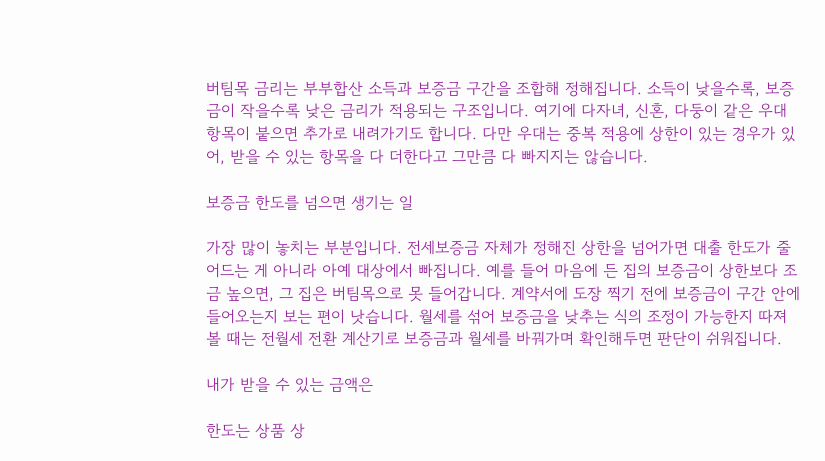버팀목 금리는 부부합산 소득과 보증금 구간을 조합해 정해집니다. 소득이 낮을수록, 보증금이 작을수록 낮은 금리가 적용되는 구조입니다. 여기에 다자녀, 신혼, 다둥이 같은 우대 항목이 붙으면 추가로 내려가기도 합니다. 다만 우대는 중복 적용에 상한이 있는 경우가 있어, 받을 수 있는 항목을 다 더한다고 그만큼 다 빠지지는 않습니다.

보증금 한도를 넘으면 생기는 일

가장 많이 놓치는 부분입니다. 전세보증금 자체가 정해진 상한을 넘어가면 대출 한도가 줄어드는 게 아니라 아예 대상에서 빠집니다. 예를 들어 마음에 든 집의 보증금이 상한보다 조금 높으면, 그 집은 버팀목으로 못 들어갑니다. 계약서에 도장 찍기 전에 보증금이 구간 안에 들어오는지 보는 편이 낫습니다. 월세를 섞어 보증금을 낮추는 식의 조정이 가능한지 따져볼 때는 전월세 전환 계산기로 보증금과 월세를 바꿔가며 확인해두면 판단이 쉬워집니다.

내가 받을 수 있는 금액은

한도는 상품 상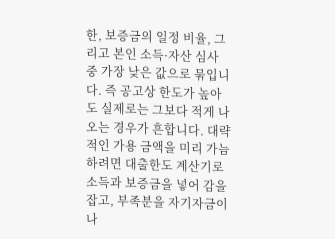한, 보증금의 일정 비율, 그리고 본인 소득·자산 심사 중 가장 낮은 값으로 묶입니다. 즉 공고상 한도가 높아도 실제로는 그보다 적게 나오는 경우가 흔합니다. 대략적인 가용 금액을 미리 가늠하려면 대출한도 계산기로 소득과 보증금을 넣어 감을 잡고, 부족분을 자기자금이나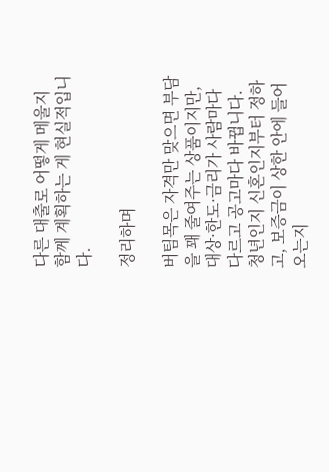다른 대출로 어떻게 메울지 함께 계획하는 게 현실적입니다.

정리하며

버팀목은 자격만 맞으면 부담을 꽤 줄여주는 상품이지만, 대상·한도·금리가 사람마다 다르고 공고마다 바뀝니다. 청년인지 신혼인지부터 정하고, 보증금이 상한 안에 들어오는지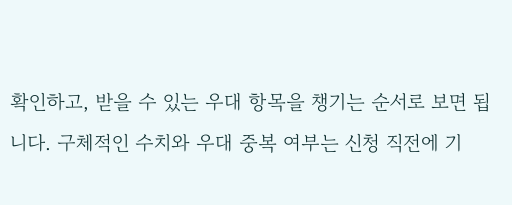확인하고, 받을 수 있는 우대 항목을 챙기는 순서로 보면 됩니다. 구체적인 수치와 우대 중복 여부는 신청 직전에 기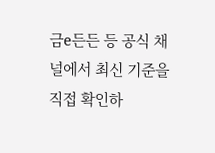금e든든 등 공식 채널에서 최신 기준을 직접 확인하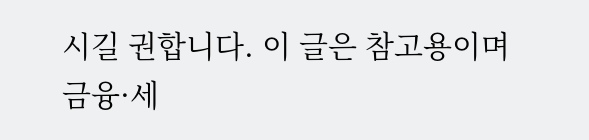시길 권합니다. 이 글은 참고용이며 금융·세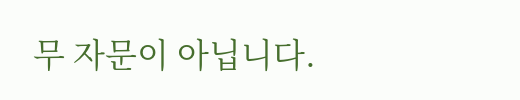무 자문이 아닙니다.